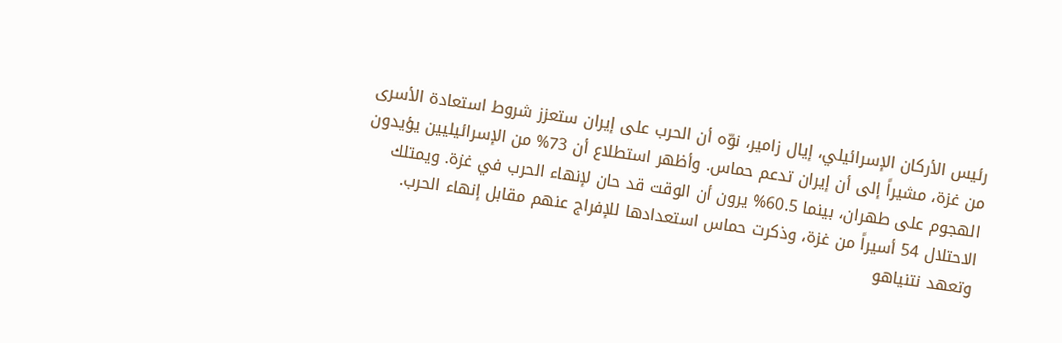رئيس الأركان الإسرائيلي، إيال زامير، نوّه أن الحرب على إيران ستعزز شروط استعادة الأسرى من غزة، مشيراً إلى أن إيران تدعم حماس. وأظهر استطلاع أن 73% من الإسرائيليين يؤيدون الهجوم على طهران، بينما 60.5% يرون أن الوقت قد حان لإنهاء الحرب في غزة. ويمتلك الاحتلال 54 أسيراً من غزة، وذكرت حماس استعدادها للإفراج عنهم مقابل إنهاء الحرب. وتعهد نتنياهو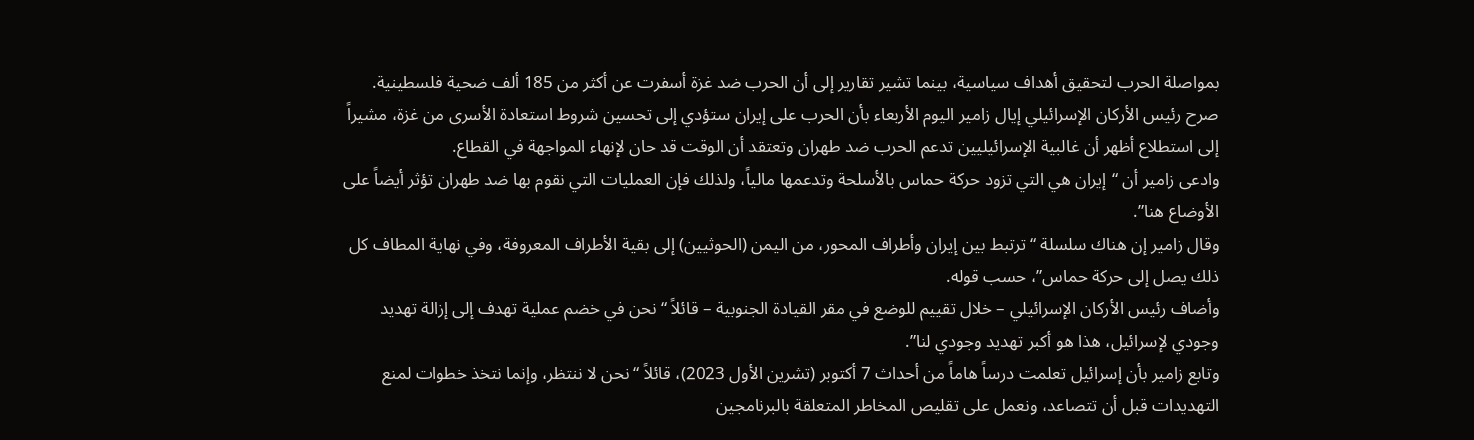بمواصلة الحرب لتحقيق أهداف سياسية، بينما تشير تقارير إلى أن الحرب ضد غزة أسفرت عن أكثر من 185 ألف ضحية فلسطينية.
صرح رئيس الأركان الإسرائيلي إيال زامير اليوم الأربعاء بأن الحرب على إيران ستؤدي إلى تحسين شروط استعادة الأسرى من غزة، مشيراً إلى استطلاع أظهر أن غالبية الإسرائيليين تدعم الحرب ضد طهران وتعتقد أن الوقت قد حان لإنهاء المواجهة في القطاع.
وادعى زامير أن “إيران هي التي تزود حركة حماس بالأسلحة وتدعمها مالياً، ولذلك فإن العمليات التي نقوم بها ضد طهران تؤثر أيضاً على الأوضاع هنا”.
وقال زامير إن هناك سلسلة “ترتبط بين إيران وأطراف المحور، من اليمن (الحوثيين) إلى بقية الأطراف المعروفة، وفي نهاية المطاف كل ذلك يصل إلى حركة حماس”، حسب قوله.
وأضاف رئيس الأركان الإسرائيلي – خلال تقييم للوضع في مقر القيادة الجنوبية – قائلاً “نحن في خضم عملية تهدف إلى إزالة تهديد وجودي لإسرائيل، هذا هو أكبر تهديد وجودي لنا”.
وتابع زامير بأن إسرائيل تعلمت درساً هاماً من أحداث 7 أكتوبر (تشرين الأول 2023)، قائلاً “نحن لا ننتظر، وإنما نتخذ خطوات لمنع التهديدات قبل أن تتصاعد، ونعمل على تقليص المخاطر المتعلقة بالبرنامجين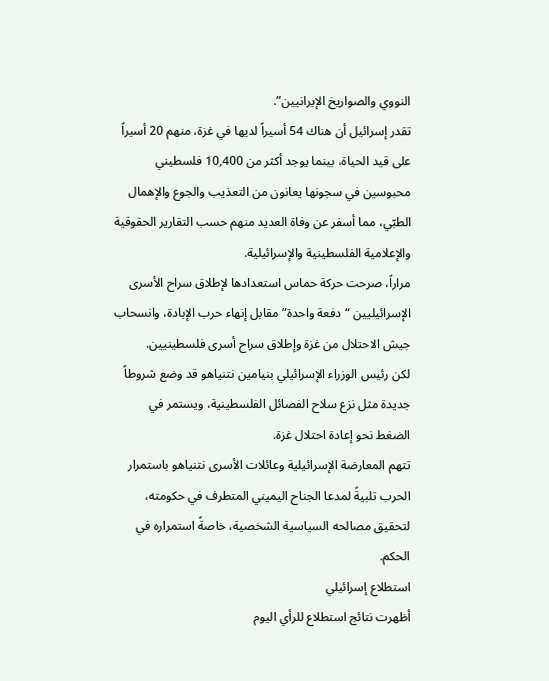النووي والصواريخ الإيرانيين”.
تقدر إسرائيل أن هناك 54 أسيراً لديها في غزة، منهم 20 أسيراً على قيد الحياة، بينما يوجد أكثر من 10,400 فلسطيني محبوسين في سجونها يعانون من التعذيب والجوع والإهمال الطبّي، مما أسفر عن وفاة العديد منهم حسب التقارير الحقوقية والإعلامية الفلسطينية والإسرائيلية.
مراراً، صرحت حركة حماس استعدادها لإطلاق سراح الأسرى الإسرائيليين “دفعة واحدة” مقابل إنهاء حرب الإبادة، وانسحاب جيش الاحتلال من غزة وإطلاق سراح أسرى فلسطينيين.
لكن رئيس الوزراء الإسرائيلي بنيامين نتنياهو قد وضع شروطاً جديدة مثل نزع سلاح الفصائل الفلسطينية، ويستمر في الضغط نحو إعادة احتلال غزة.
تتهم المعارضة الإسرائيلية وعائلات الأسرى نتنياهو باستمرار الحرب تلبيةً لمدعا الجناح اليميني المتطرف في حكومته، لتحقيق مصالحه السياسية الشخصية، خاصةً استمراره في الحكم.
استطلاع إسرائيلي
أظهرت نتائج استطلاع للرأي اليوم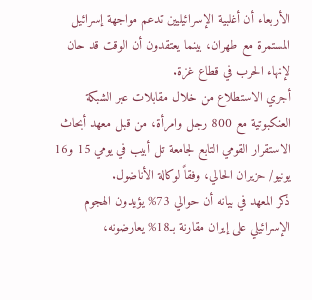الأربعاء أن أغلبية الإسرائيليين تدعم مواجهة إسرائيل المستمرة مع طهران، بينما يعتقدون أن الوقت قد حان لإنهاء الحرب في قطاع غزة.
أجري الاستطلاع من خلال مقابلات عبر الشبكة العنكبوتية مع 800 رجل وامرأة، من قبل معهد أبحاث الاستقرار القومي التابع لجامعة تل أبيب في يومي 15 و16 يونيو/ حزيران الحالي، وفقاً لوكالة الأناضول.
ذكر المعهد في بيانه أن حوالي 73% يؤيدون الهجوم الإسرائيلي على إيران مقارنة بـ18% يعارضونه،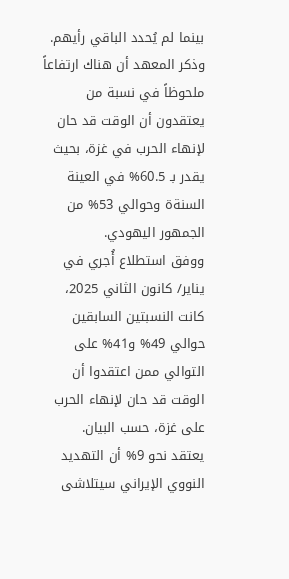بينما لم يُحدد الباقي رأيهم.
وذكر المعهد أن هناك ارتفاعاً ملحوظاً في نسبة من يعتقدون أن الوقت قد حان لإنهاء الحرب في غزة، بحيث يقدر بـ 60.5% في العينة السنةة وحوالي 53% من الجمهور اليهودي.
ووفق استطلاع أُجري في يناير/ كانون الثاني 2025، كانت النسبتين السابقين حوالي 49% و41% على التوالي ممن اعتقدوا أن الوقت قد حان لإنهاء الحرب على غزة، حسب البيان.
يعتقد نحو 9% أن التهديد النووي الإيراني سيتلاشى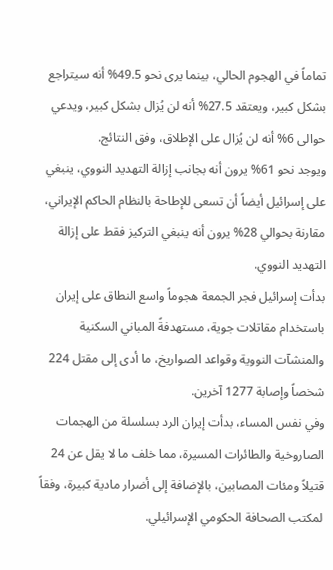تماماً في الهجوم الحالي، بينما يرى نحو 49.5% أنه سيتراجع بشكل كبير، ويعتقد 27.5% أنه لن يُزال بشكل كبير، ويدعي حوالى 6% أنه لن يُزال على الإطلاق، وفق النتائج.
ويوجد نحو 61% يرون أنه بجانب إزالة التهديد النووي، ينبغي على إسرائيل أيضاً أن تسعى للإطاحة بالنظام الحاكم الإيراني، مقارنة بحوالي 28% يرون أنه ينبغي التركيز فقط على إزالة التهديد النووي.
بدأت إسرائيل فجر الجمعة هجوماً واسع النطاق على إيران باستخدام مقاتلات جوية، مستهدفةً المباني السكنية والمنشآت النووية وقواعد الصواريخ، ما أدى إلى مقتل 224 شخصاً وإصابة 1277 آخرين.
وفي نفس المساء، بدأت إيران الرد بسلسلة من الهجمات الصاروخية والطائرات المسيرة، مما خلف ما لا يقل عن 24 قتيلاً ومئات المصابين، بالإضافة إلى أضرار مادية كبيرة، وفقاً لمكتب الصحافة الحكومي الإسرائيلي.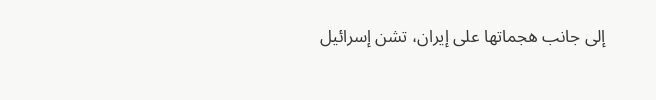إلى جانب هجماتها على إيران، تشن إسرائيل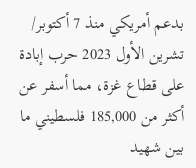بدعم أمريكي منذ 7 أكتوبر/ تشرين الأول 2023 حرب إبادة على قطاع غزة، مما أسفر عن أكثر من 185,000 فلسطيني ما بين شهيد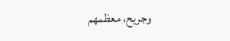وجريح، معظمهم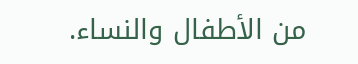من الأطفال والنساء.